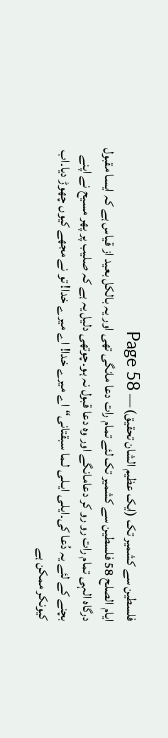فلسطین سے کشمیر تک (ایک عظیم الشان تحقیق) — Page 58
ايام الصلح 58 فلسطین سے کشمیر تک لئے تمام رات دعا مانگی تھی اور یہ بالکل بعید از قیاس ہے کہ ایسا مقبول درگاہ الہی تمام رات رو رو کر دعامانگے اور وہ دعا قبول نہ ہو۔چوتھی دلیل یہ ہے کہ صلیب پر پھر مسیح نے اپنے بچنے کے لئے یہ دُعا کی۔ایلـی ایـلـی لـما سبقتانی“ اے میرے خدا! اے میرے خدا! تو نے مجھے کیوں چھوڑ دیا۔اب کیونکر ممکن ہے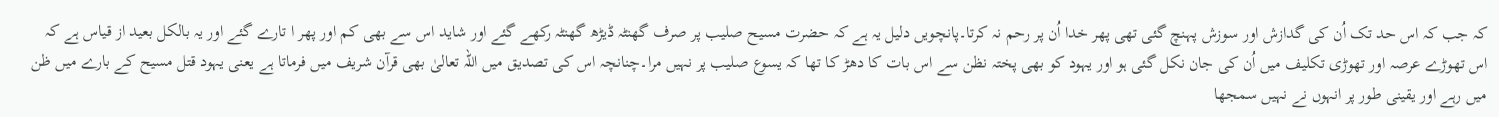کہ جب کہ اس حد تک اُن کی گدازش اور سوزش پہنچ گئی تھی پھر خدا اُن پر رحم نہ کرتا۔پانچویں دلیل یہ ہے کہ حضرت مسیح صلیب پر صرف گھنٹہ ڈیڑھ گھنٹہ رکھے گئے اور شاید اس سے بھی کم اور پھر ا تارے گئے اور یہ بالکل بعید از قیاس ہے کہ اس تھوڑے عرصہ اور تھوڑی تکلیف میں اُن کی جان نکل گئی ہو اور یہود کو بھی پختہ نظن سے اس بات کا دھڑ کا تھا کہ یسوع صلیب پر نہیں مرا۔چنانچہ اس کی تصدیق میں اللہ تعالیٰ بھی قرآن شریف میں فرماتا ہے یعنی یہود قتل مسیح کے بارے میں ظن میں رہے اور یقینی طور پر انہوں نے نہیں سمجھا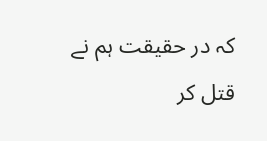کہ در حقیقت ہم نے قتل کر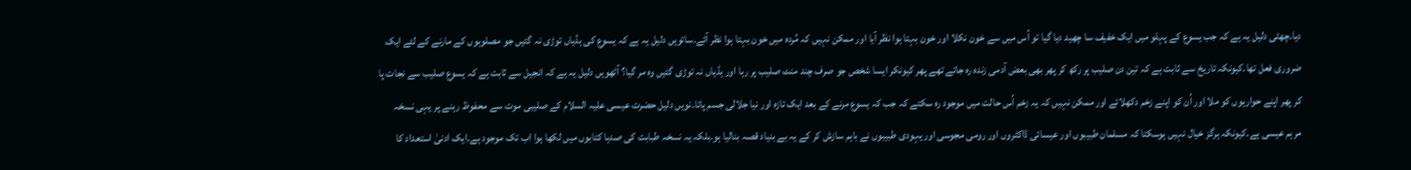دیا۔چھٹی دلیل یہ ہے کہ جب یسوع کے پہلو میں ایک خفیف سا چھید دیا گیا تو اُس میں سے خون نکلا اور خون بہتا ہوا نظر آیا اور ممکن نہیں کہ مُردہ میں خون بہتا ہوا نظر آئے۔ساتویں دلیل یہ ہے کہ یسوع کی ہڈیاں توڑی نہ گئیں جو مصلوبوں کے مارنے کے لئے ایک ضروری فعل تھا۔کیونکہ تاریخ سے ثابت ہے کہ تین دن صلیب پر رکھ کر پھر بھی بعض آدمی زندہ رہ جاتے تھے پھر کیونکر ایسا شخص جو صرف چند منٹ صلیب پر رہا اور ہڈیاں نہ توڑی گئیں وہ مر گیا؟ آٹھویں دلیل یہ ہے کہ انجیل سے ثابت ہے کہ یسوع صلیب سے نجات پا کر پھر اپنے حواریوں کو ملا اور اُن کو اپنے زخم دکھلائے اور ممکن نہیں کہ یہ زخم اُس حالت میں موجود رہ سکتے کہ جب کہ یسوع مرنے کے بعد ایک تازہ اور نیا جلالی جسم پاتا۔نویں دلیل حضرت عیسی علیہ السلام کے صلیبی موت سے محفوظ رہنے پر یہی نسخہ مرہم عیسی ہے۔کیونکہ ہرگز خیال نہیں ہوسکتا کہ مسلمان طبیبوں اور عیسائی ڈاکٹروں اور رومی مجوسی اور یہودی طبیبوں نے باہم سازش کر کے یہ بے بنیاد قصہ بنالیا ہو۔بلکہ یہ نسخہ طبابت کی صدہا کتابوں میں لکھا ہوا اب تک موجود ہے۔ایک ادنیٰ استعداد کا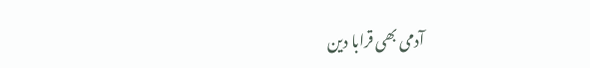آدمی بھی قرابا دین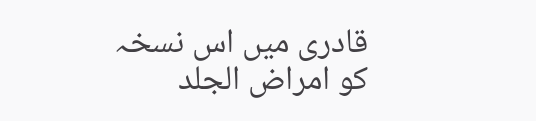قادری میں اس نسخہ کو امراض الجلد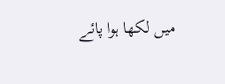میں لکھا ہوا پائے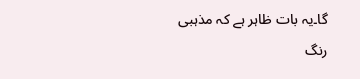گا۔یہ بات ظاہر ہے کہ مذہبی رنگ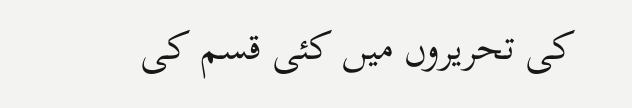کی تحریروں میں کئی قسم کی